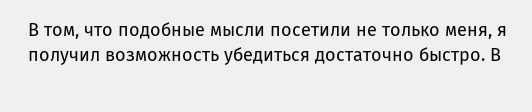В том, что подобные мысли посетили не только меня, я получил возможность убедиться достаточно быстро. В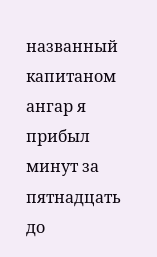названный капитаном ангар я прибыл минут за пятнадцать до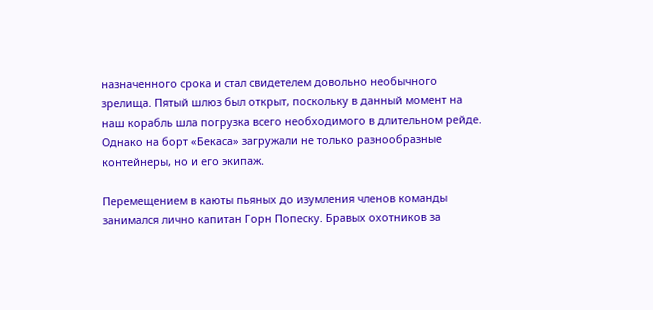назначенного срока и стал свидетелем довольно необычного зрелища. Пятый шлюз был открыт, поскольку в данный момент на наш корабль шла погрузка всего необходимого в длительном рейде. Однако на борт «Бекаса» загружали не только разнообразные контейнеры, но и его экипаж.

Перемещением в каюты пьяных до изумления членов команды занимался лично капитан Горн Попеску. Бравых охотников за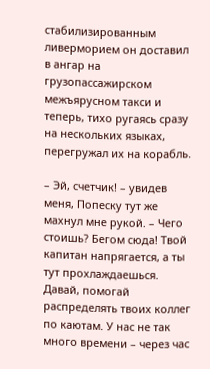стабилизированным ливерморием он доставил в ангар на грузопассажирском межъярусном такси и теперь, тихо ругаясь сразу на нескольких языках, перегружал их на корабль.

– Эй, счетчик! – увидев меня, Попеску тут же махнул мне рукой. – Чего стоишь? Бегом сюда! Твой капитан напрягается, а ты тут прохлаждаешься. Давай, помогай распределять твоих коллег по каютам. У нас не так много времени – через час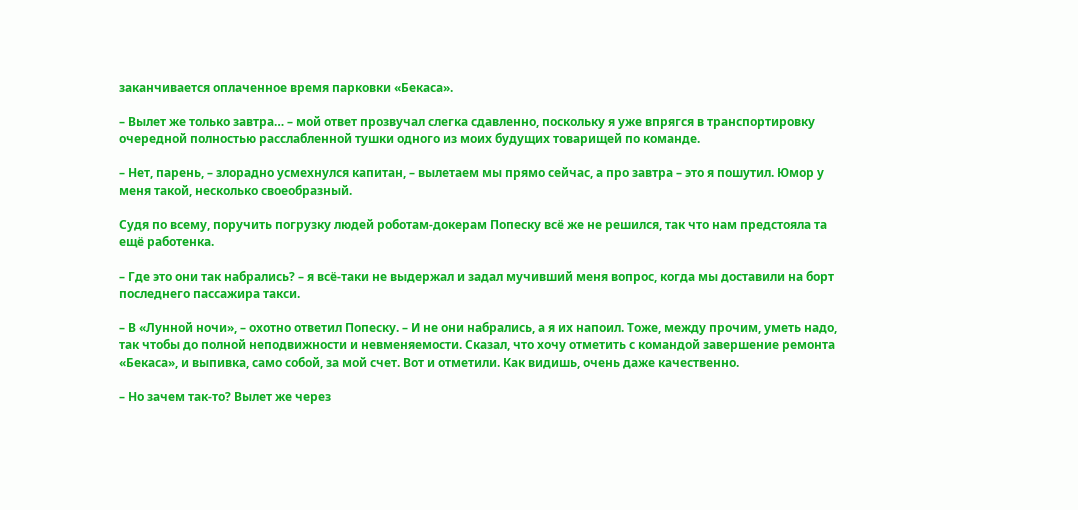заканчивается оплаченное время парковки «Бекаса».

– Вылет же только завтра… – мой ответ прозвучал слегка сдавленно, поскольку я уже впрягся в транспортировку очередной полностью расслабленной тушки одного из моих будущих товарищей по команде.

– Нет, парень, – злорадно усмехнулся капитан, – вылетаем мы прямо сейчас, а про завтра – это я пошутил. Юмор у меня такой, несколько своеобразный.

Судя по всему, поручить погрузку людей роботам-докерам Попеску всё же не решился, так что нам предстояла та ещё работенка.

– Где это они так набрались? – я всё-таки не выдержал и задал мучивший меня вопрос, когда мы доставили на борт последнего пассажира такси.

– В «Лунной ночи», – охотно ответил Попеску. – И не они набрались, а я их напоил. Тоже, между прочим, уметь надо, так чтобы до полной неподвижности и невменяемости. Сказал, что хочу отметить с командой завершение ремонта «Бекаса», и выпивка, само собой, за мой счет. Вот и отметили. Как видишь, очень даже качественно.

– Но зачем так-то? Вылет же через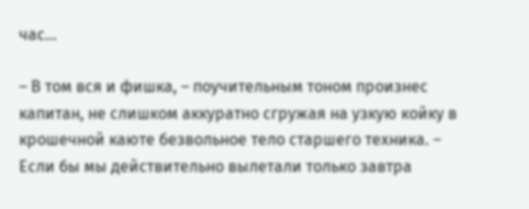час…

– В том вся и фишка, – поучительным тоном произнес капитан, не слишком аккуратно сгружая на узкую койку в крошечной каюте безвольное тело старшего техника. – Если бы мы действительно вылетали только завтра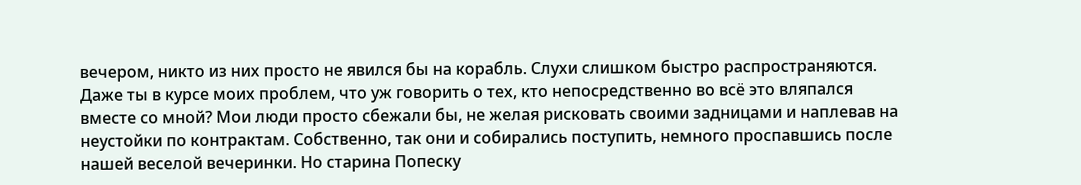вечером, никто из них просто не явился бы на корабль. Слухи слишком быстро распространяются. Даже ты в курсе моих проблем, что уж говорить о тех, кто непосредственно во всё это вляпался вместе со мной? Мои люди просто сбежали бы, не желая рисковать своими задницами и наплевав на неустойки по контрактам. Собственно, так они и собирались поступить, немного проспавшись после нашей веселой вечеринки. Но старина Попеску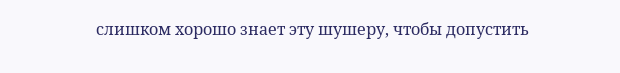слишком хорошо знает эту шушеру, чтобы допустить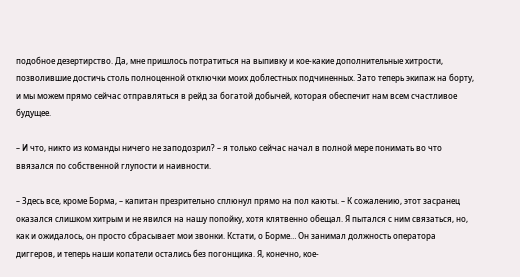подобное дезертирство. Да, мне пришлось потратиться на выпивку и кое-какие дополнительные хитрости, позволившие достичь столь полноценной отключки моих доблестных подчиненных. Зато теперь экипаж на борту, и мы можем прямо сейчас отправляться в рейд за богатой добычей, которая обеспечит нам всем счастливое будущее.

– И что, никто из команды ничего не заподозрил? – я только сейчас начал в полной мере понимать во что ввязался по собственной глупости и наивности.

– Здесь все, кроме Борма, – капитан презрительно сплюнул прямо на пол каюты. – К сожалению, этот засранец оказался слишком хитрым и не явился на нашу попойку, хотя клятвенно обещал. Я пытался с ним связаться, но, как и ожидалось, он просто сбрасывает мои звонки. Кстати, о Борме… Он занимал должность оператора диггеров, и теперь наши копатели остались без погонщика. Я, конечно, кое-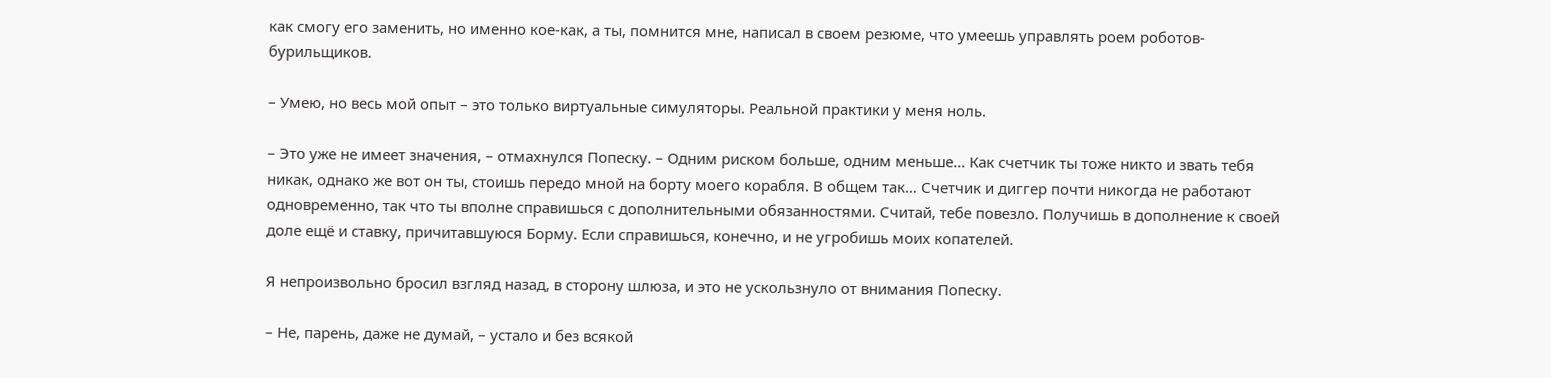как смогу его заменить, но именно кое-как, а ты, помнится мне, написал в своем резюме, что умеешь управлять роем роботов-бурильщиков.

– Умею, но весь мой опыт – это только виртуальные симуляторы. Реальной практики у меня ноль.

– Это уже не имеет значения, – отмахнулся Попеску. – Одним риском больше, одним меньше… Как счетчик ты тоже никто и звать тебя никак, однако же вот он ты, стоишь передо мной на борту моего корабля. В общем так… Счетчик и диггер почти никогда не работают одновременно, так что ты вполне справишься с дополнительными обязанностями. Считай, тебе повезло. Получишь в дополнение к своей доле ещё и ставку, причитавшуюся Борму. Если справишься, конечно, и не угробишь моих копателей.

Я непроизвольно бросил взгляд назад, в сторону шлюза, и это не ускользнуло от внимания Попеску.

– Не, парень, даже не думай, – устало и без всякой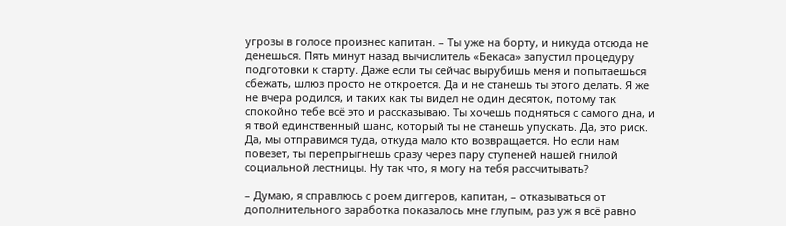угрозы в голосе произнес капитан. – Ты уже на борту, и никуда отсюда не денешься. Пять минут назад вычислитель «Бекаса» запустил процедуру подготовки к старту. Даже если ты сейчас вырубишь меня и попытаешься сбежать, шлюз просто не откроется. Да и не станешь ты этого делать. Я же не вчера родился, и таких как ты видел не один десяток, потому так спокойно тебе всё это и рассказываю. Ты хочешь подняться с самого дна, и я твой единственный шанс, который ты не станешь упускать. Да, это риск. Да, мы отправимся туда, откуда мало кто возвращается. Но если нам повезет, ты перепрыгнешь сразу через пару ступеней нашей гнилой социальной лестницы. Ну так что, я могу на тебя рассчитывать?

– Думаю, я справлюсь с роем диггеров, капитан, – отказываться от дополнительного заработка показалось мне глупым, раз уж я всё равно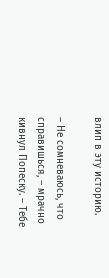влип в эту историю.

– Не сомневаюсь, что справишься, – мрачно кивнул Попеску. – Тебе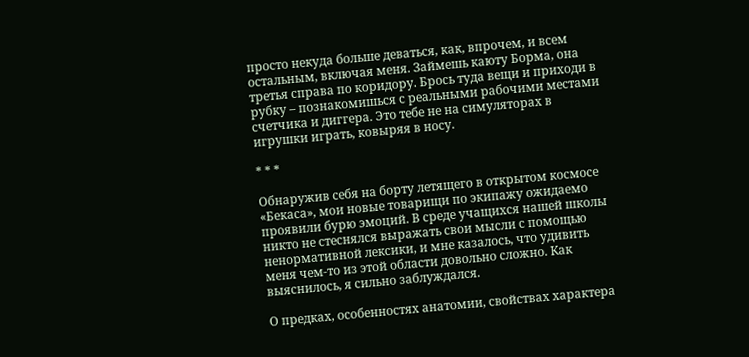просто некуда больше деваться, как, впрочем, и всем остальным, включая меня. Займешь каюту Борма, она третья справа по коридору. Брось туда вещи и приходи в рубку – познакомишься с реальными рабочими местами счетчика и диггера. Это тебе не на симуляторах в игрушки играть, ковыряя в носу.

* * *

Обнаружив себя на борту летящего в открытом космосе «Бекаса», мои новые товарищи по экипажу ожидаемо проявили бурю эмоций. В среде учащихся нашей школы никто не стеснялся выражать свои мысли с помощью ненормативной лексики, и мне казалось, что удивить меня чем-то из этой области довольно сложно. Как выяснилось, я сильно заблуждался.

О предках, особенностях анатомии, свойствах характера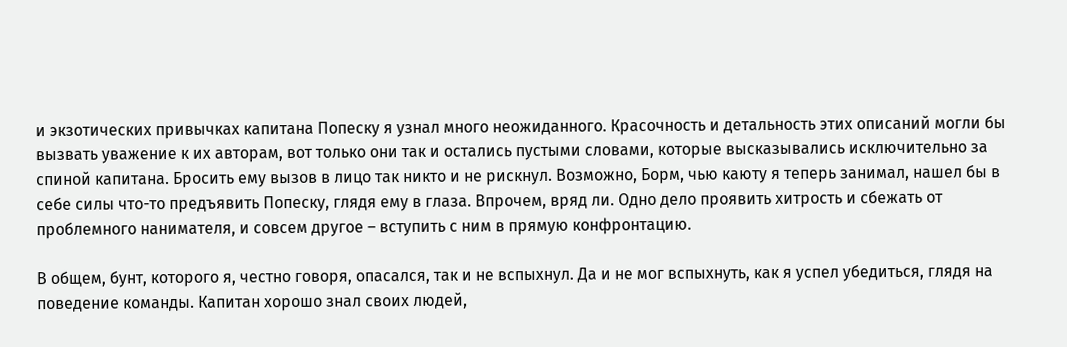и экзотических привычках капитана Попеску я узнал много неожиданного. Красочность и детальность этих описаний могли бы вызвать уважение к их авторам, вот только они так и остались пустыми словами, которые высказывались исключительно за спиной капитана. Бросить ему вызов в лицо так никто и не рискнул. Возможно, Борм, чью каюту я теперь занимал, нашел бы в себе силы что-то предъявить Попеску, глядя ему в глаза. Впрочем, вряд ли. Одно дело проявить хитрость и сбежать от проблемного нанимателя, и совсем другое – вступить с ним в прямую конфронтацию.

В общем, бунт, которого я, честно говоря, опасался, так и не вспыхнул. Да и не мог вспыхнуть, как я успел убедиться, глядя на поведение команды. Капитан хорошо знал своих людей,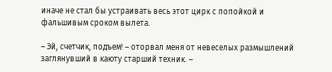иначе не стал бы устраивать весь этот цирк с попойкой и фальшивым сроком вылета.

– Эй, счетчик, подъем! – оторвал меня от невеселых размышлений заглянувший в каюту старший техник. –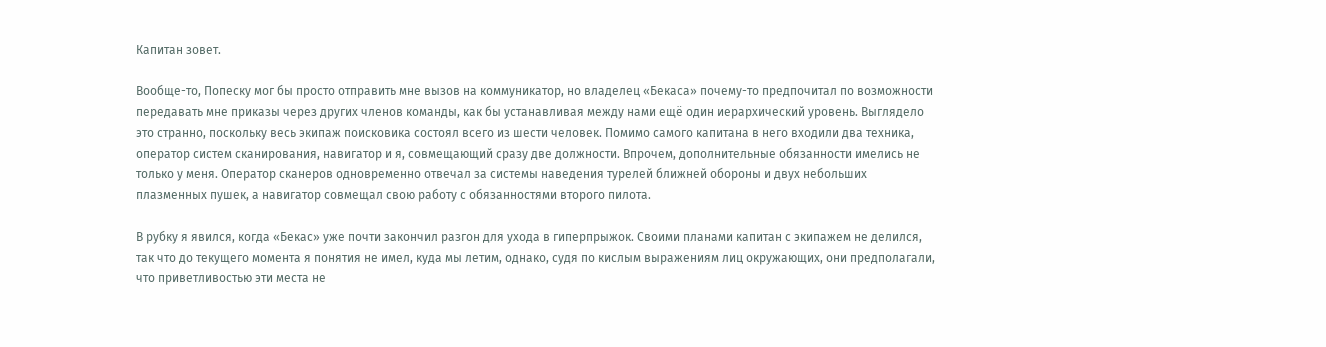Капитан зовет.

Вообще-то, Попеску мог бы просто отправить мне вызов на коммуникатор, но владелец «Бекаса» почему-то предпочитал по возможности передавать мне приказы через других членов команды, как бы устанавливая между нами ещё один иерархический уровень. Выглядело это странно, поскольку весь экипаж поисковика состоял всего из шести человек. Помимо самого капитана в него входили два техника, оператор систем сканирования, навигатор и я, совмещающий сразу две должности. Впрочем, дополнительные обязанности имелись не только у меня. Оператор сканеров одновременно отвечал за системы наведения турелей ближней обороны и двух небольших плазменных пушек, а навигатор совмещал свою работу с обязанностями второго пилота.

В рубку я явился, когда «Бекас» уже почти закончил разгон для ухода в гиперпрыжок. Своими планами капитан с экипажем не делился, так что до текущего момента я понятия не имел, куда мы летим, однако, судя по кислым выражениям лиц окружающих, они предполагали, что приветливостью эти места не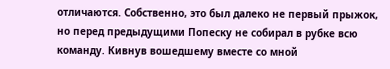отличаются. Собственно, это был далеко не первый прыжок, но перед предыдущими Попеску не собирал в рубке всю команду. Кивнув вошедшему вместе со мной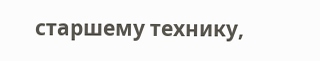старшему технику,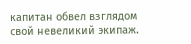капитан обвел взглядом свой невеликий экипаж.